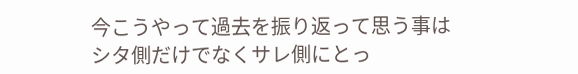今こうやって過去を振り返って思う事は
シタ側だけでなくサレ側にとっ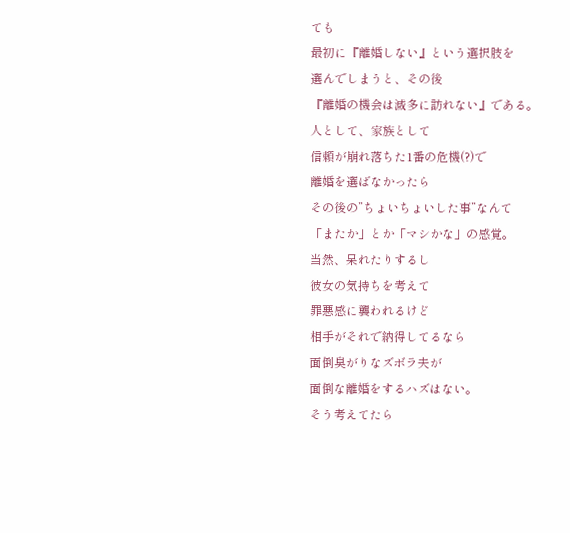ても
最初に『離婚しない』という選択肢を
選んでしまうと、その後
『離婚の機会は滅多に訪れない』である。
人として、家族として
信頼が崩れ落ちた1番の危機(?)で
離婚を選ばなかったら
その後の”ちょいちょいした事”なんて
「またか」とか「マシかな」の感覚。
当然、呆れたりするし
彼女の気持ちを考えて
罪悪感に襲われるけど
相手がそれで納得してるなら
面倒臭がりなズボラ夫が
面倒な離婚をするハズはない。
そう考えてたら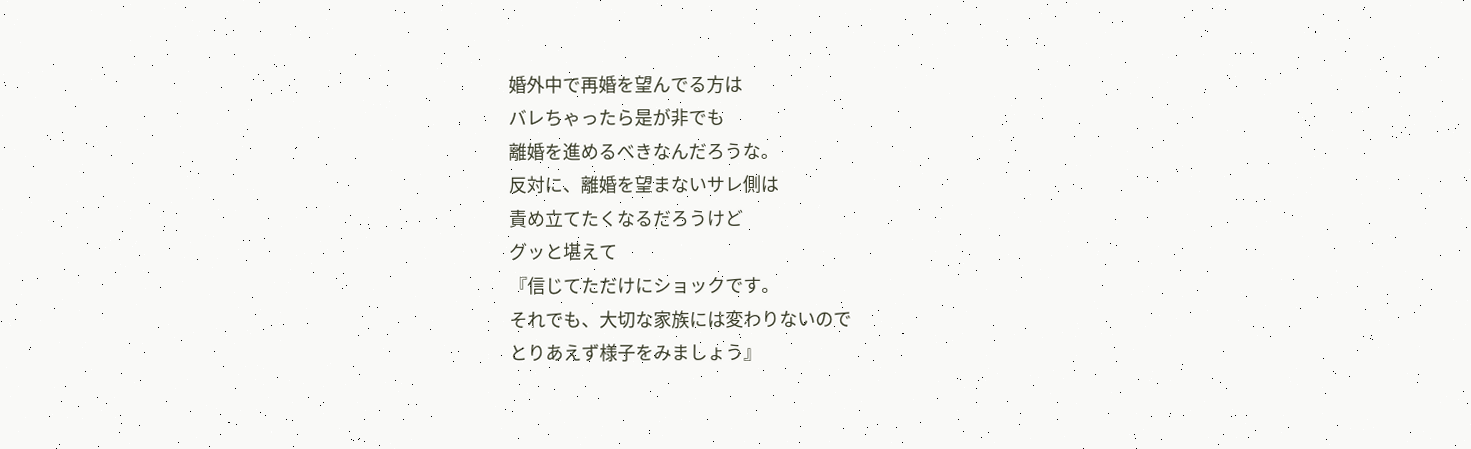婚外中で再婚を望んでる方は
バレちゃったら是が非でも
離婚を進めるべきなんだろうな。
反対に、離婚を望まないサレ側は
責め立てたくなるだろうけど
グッと堪えて
『信じてただけにショックです。
それでも、大切な家族には変わりないので
とりあえず様子をみましょう』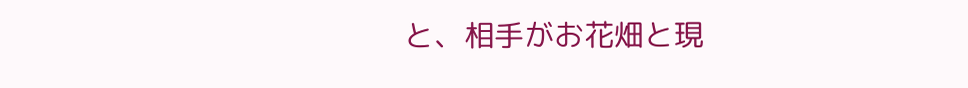と、相手がお花畑と現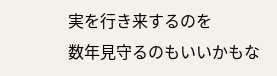実を行き来するのを
数年見守るのもいいかもな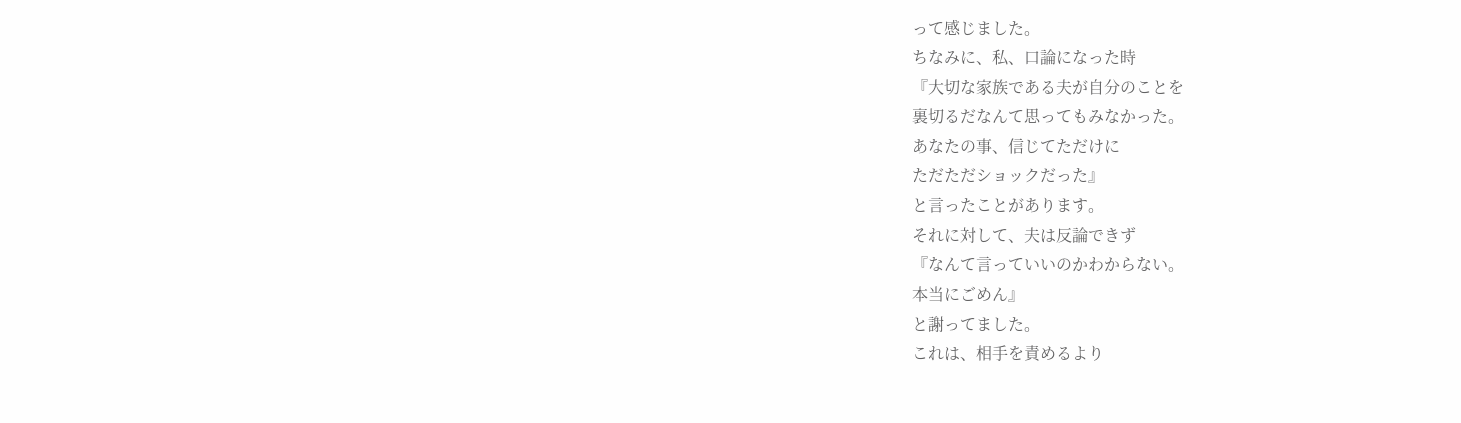って感じました。
ちなみに、私、口論になった時
『大切な家族である夫が自分のことを
裏切るだなんて思ってもみなかった。
あなたの事、信じてただけに
ただただショックだった』
と言ったことがあります。
それに対して、夫は反論できず
『なんて言っていいのかわからない。
本当にごめん』
と謝ってました。
これは、相手を責めるより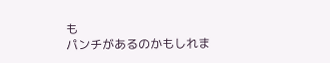も
パンチがあるのかもしれま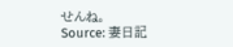せんね。
Source: 妻日記